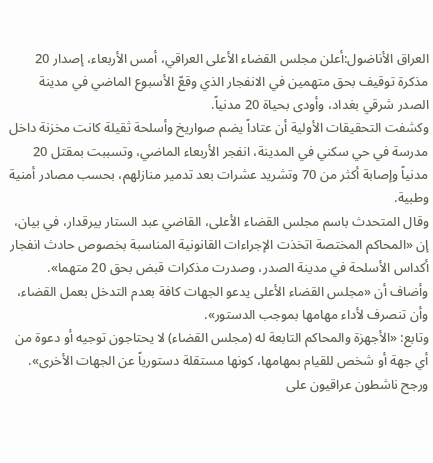العراق الأناضول:أعلن مجلس القضاء الأعلى العراقي، أمس الأربعاء، إصدار 20 مذكرة توقيف بحق متهمين في الانفجار الذي وقعّ الأسبوع الماضي في مدينة الصدر شرقي بغداد، وأودى بحياة 20 مدنياً.
وكشفت التحقيقات الأولية أن عتاداً يضم صواريخ وأسلحة ثقيلة كانت مخزنة داخل مدرسة في حي سكني في المدينة، انفجر الأربعاء الماضي، وتسببت بمقتل 20 مدنياً وإصابة أكثر من 70 وتشريد عشرات بعد تدمير منازلهم، بحسب مصادر أمنية وطبية.
وقال المتحدث باسم مجلس القضاء الأعلى، القاضي عبد الستار بيرقدار، في بيان، إن «المحاكم المختصة اتخذت الإجراءات القانونية المناسبة بخصوص حادث انفجار أكداس الأسلحة في مدينة الصدر، وصدرت مذكرات قبض بحق 20 متهما».
وأضاف أن «مجلس القضاء الأعلى يدعو الجهات كافة بعدم التدخل بعمل القضاء، وأن تنصرف لأداء مهامها بموجب الدستور».
وتابع: «الأجهزة والمحاكم التابعة له (مجلس القضاء) لا يحتاجون توجيه أو دعوة من أي جهة أو شخص للقيام بمهامها، كونها مستقلة دستورياً عن الجهات الأخرى».
ورجح ناشطون عراقيون على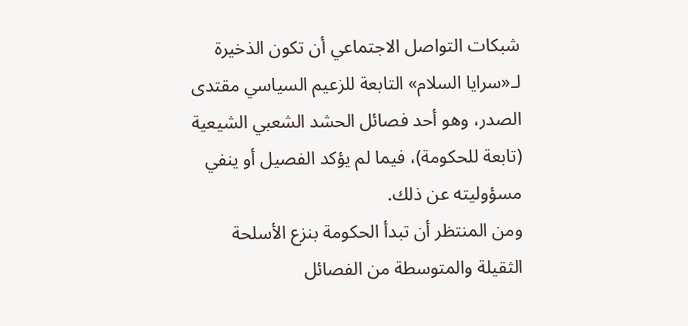شبكات التواصل الاجتماعي أن تكون الذخيرة لـ«سرايا السلام» التابعة للزعيم السياسي مقتدى الصدر، وهو أحد فصائل الحشد الشعبي الشيعية (تابعة للحكومة)، فيما لم يؤكد الفصيل أو ينفي مسؤوليته عن ذلك.
ومن المنتظر أن تبدأ الحكومة بنزع الأسلحة الثقيلة والمتوسطة من الفصائل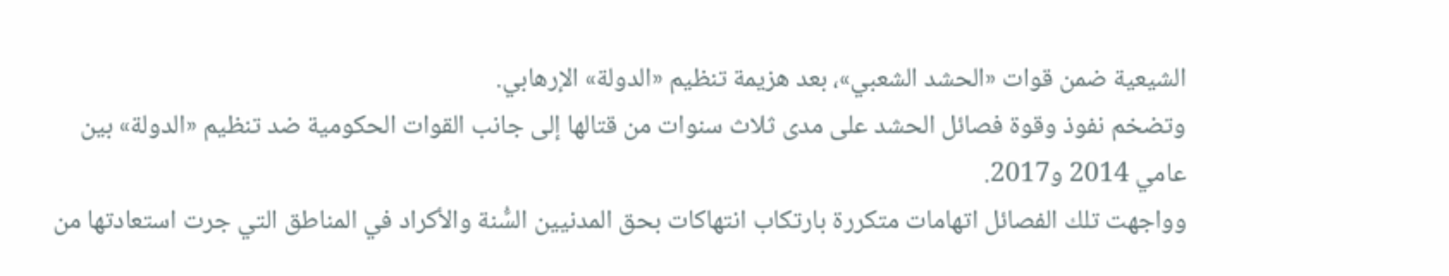الشيعية ضمن قوات «الحشد الشعبي»، بعد هزيمة تنظيم «الدولة» الإرهابي.
وتضخم نفوذ وقوة فصائل الحشد على مدى ثلاث سنوات من قتالها إلى جانب القوات الحكومية ضد تنظيم «الدولة» بين عامي 2014 و2017.
وواجهت تلك الفصائل اتهامات متكررة بارتكاب انتهاكات بحق المدنيين السُّنة والأكراد في المناطق التي جرت استعادتها من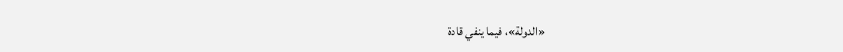«الدولة»، فيما ينفي قادة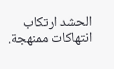الحشد ارتكاب انتهاكات ممنهجة.